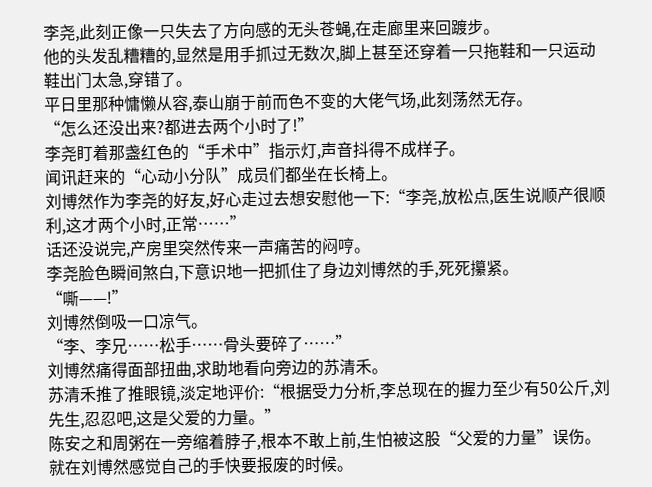李尧,此刻正像一只失去了方向感的无头苍蝇,在走廊里来回踱步。
他的头发乱糟糟的,显然是用手抓过无数次,脚上甚至还穿着一只拖鞋和一只运动鞋出门太急,穿错了。
平日里那种慵懒从容,泰山崩于前而色不变的大佬气场,此刻荡然无存。
“怎么还没出来?都进去两个小时了!”
李尧盯着那盏红色的“手术中”指示灯,声音抖得不成样子。
闻讯赶来的“心动小分队”成员们都坐在长椅上。
刘博然作为李尧的好友,好心走过去想安慰他一下:“李尧,放松点,医生说顺产很顺利,这才两个小时,正常……”
话还没说完,产房里突然传来一声痛苦的闷哼。
李尧脸色瞬间煞白,下意识地一把抓住了身边刘博然的手,死死攥紧。
“嘶——!”
刘博然倒吸一口凉气。
“李、李兄……松手……骨头要碎了……”
刘博然痛得面部扭曲,求助地看向旁边的苏清禾。
苏清禾推了推眼镜,淡定地评价:“根据受力分析,李总现在的握力至少有50公斤,刘先生,忍忍吧,这是父爱的力量。”
陈安之和周粥在一旁缩着脖子,根本不敢上前,生怕被这股“父爱的力量”误伤。
就在刘博然感觉自己的手快要报废的时候。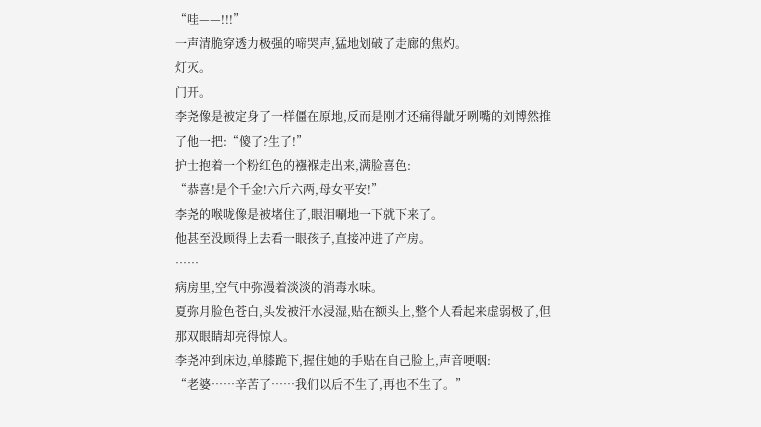“哇——!!!”
一声清脆穿透力极强的啼哭声,猛地划破了走廊的焦灼。
灯灭。
门开。
李尧像是被定身了一样僵在原地,反而是刚才还痛得龇牙咧嘴的刘博然推了他一把:“傻了?生了!”
护士抱着一个粉红色的襁褓走出来,满脸喜色:
“恭喜!是个千金!六斤六两,母女平安!”
李尧的喉咙像是被堵住了,眼泪唰地一下就下来了。
他甚至没顾得上去看一眼孩子,直接冲进了产房。
……
病房里,空气中弥漫着淡淡的消毒水味。
夏弥月脸色苍白,头发被汗水浸湿,贴在额头上,整个人看起来虚弱极了,但那双眼睛却亮得惊人。
李尧冲到床边,单膝跪下,握住她的手贴在自己脸上,声音哽咽:
“老婆……辛苦了……我们以后不生了,再也不生了。”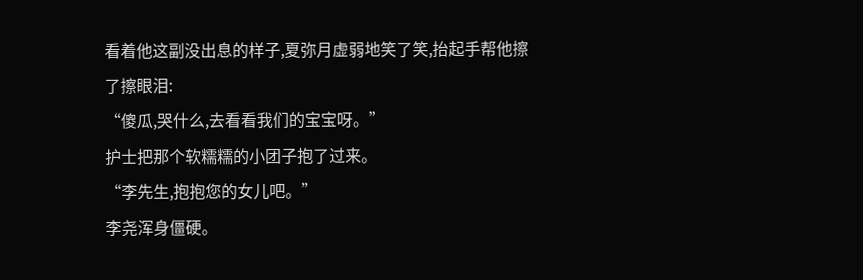看着他这副没出息的样子,夏弥月虚弱地笑了笑,抬起手帮他擦了擦眼泪:
“傻瓜,哭什么,去看看我们的宝宝呀。”
护士把那个软糯糯的小团子抱了过来。
“李先生,抱抱您的女儿吧。”
李尧浑身僵硬。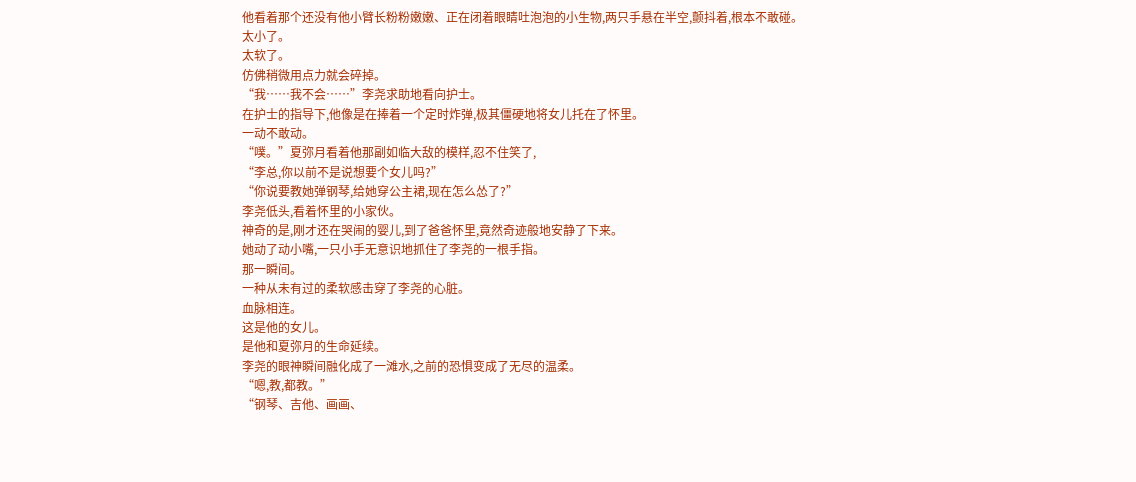他看着那个还没有他小臂长粉粉嫩嫩、正在闭着眼睛吐泡泡的小生物,两只手悬在半空,颤抖着,根本不敢碰。
太小了。
太软了。
仿佛稍微用点力就会碎掉。
“我……我不会……”李尧求助地看向护士。
在护士的指导下,他像是在捧着一个定时炸弹,极其僵硬地将女儿托在了怀里。
一动不敢动。
“噗。”夏弥月看着他那副如临大敌的模样,忍不住笑了,
“李总,你以前不是说想要个女儿吗?”
“你说要教她弹钢琴,给她穿公主裙,现在怎么怂了?”
李尧低头,看着怀里的小家伙。
神奇的是,刚才还在哭闹的婴儿,到了爸爸怀里,竟然奇迹般地安静了下来。
她动了动小嘴,一只小手无意识地抓住了李尧的一根手指。
那一瞬间。
一种从未有过的柔软感击穿了李尧的心脏。
血脉相连。
这是他的女儿。
是他和夏弥月的生命延续。
李尧的眼神瞬间融化成了一滩水,之前的恐惧变成了无尽的温柔。
“嗯,教,都教。”
“钢琴、吉他、画画、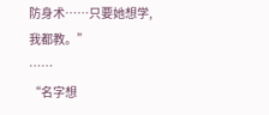防身术……只要她想学,我都教。”
……
“名字想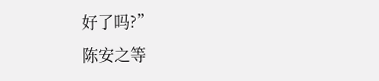好了吗?”
陈安之等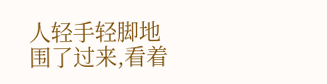人轻手轻脚地围了过来,看着